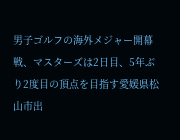男子ゴルフの海外メジャー開幕戦、マスターズは2日目、5年ぶり2度目の頂点を目指す愛媛県松山市出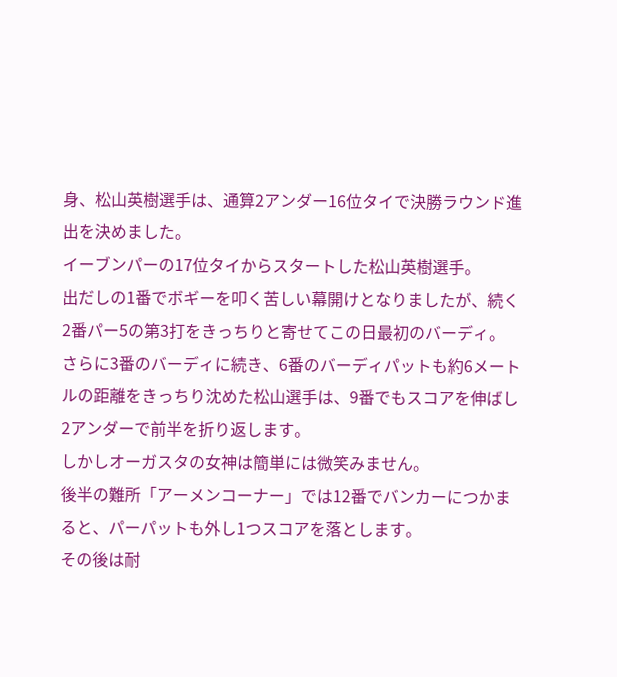身、松山英樹選手は、通算2アンダー16位タイで決勝ラウンド進出を決めました。
イーブンパーの17位タイからスタートした松山英樹選手。
出だしの1番でボギーを叩く苦しい幕開けとなりましたが、続く2番パー5の第3打をきっちりと寄せてこの日最初のバーディ。
さらに3番のバーディに続き、6番のバーディパットも約6メートルの距離をきっちり沈めた松山選手は、9番でもスコアを伸ばし2アンダーで前半を折り返します。
しかしオーガスタの女神は簡単には微笑みません。
後半の難所「アーメンコーナー」では12番でバンカーにつかまると、パーパットも外し1つスコアを落とします。
その後は耐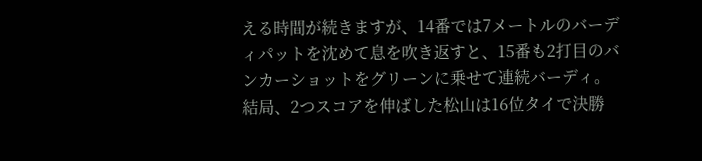える時間が続きますが、14番では7メートルのバーディパットを沈めて息を吹き返すと、15番も2打目のバンカーショットをグリーンに乗せて連続バーディ。
結局、2つスコアを伸ばした松山は16位タイで決勝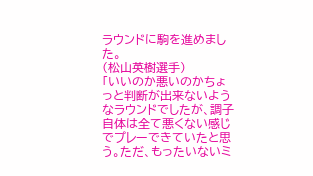ラウンドに駒を進めました。
(松山英樹選手)
「いいのか悪いのかちょっと判断が出来ないようなラウンドでしたが、調子自体は全て悪くない感じでプレーできていたと思う。ただ、もったいないミ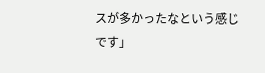スが多かったなという感じです」